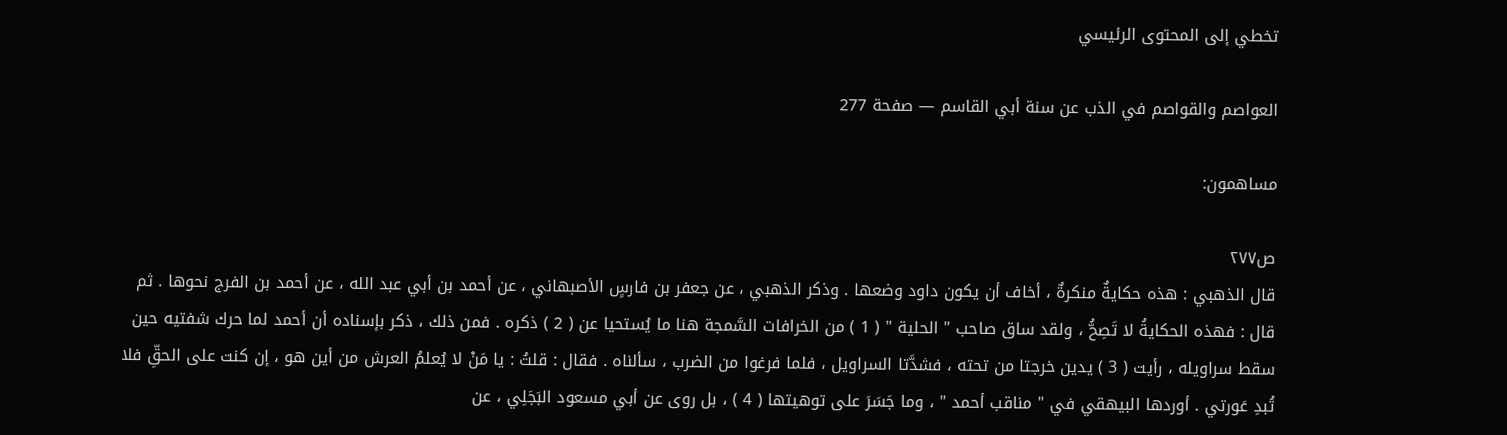تخطي إلى المحتوى الرئيسي

العواصم والقواصم في الذب عن سنة أبي القاسم — صفحة 277

مساهمون:

ص٢٧٧
قال الذهبي : هذه حكايةٌ منكرةٌ ، أخاف أن يكون داود وضعها . وذكر الذهبي ، عن جعفر بن فارسٍ الأصبهاني ، عن أحمد بن أبي عبد الله ، عن أحمد بن الفرج نحوها . ثم قال : فهذه الحكايةُ لا تَصِحُّ ، ولقد ساق صاحب " الحلية " ( 1 ) من الخرافات السَّمجة هنا ما يُستحيا عن ( 2 ) ذكره . فمن ذلك ، ذكر بإسناده أن أحمد لما حرك شفتيه حين سقط سراويله ، رأيت ( 3 ) يدين خرجتا من تحته ، فشدَّتا السراويل ، فلما فرغوا من الضرب ، سألناه . فقال : قلتُ : يا مَنْ لا يُعلمُ العرش من أين هو ، إن كنت على الحقِّ فلا تُبدِ عَورتي . أوردها البيهقي في " مناقب أحمد " ، وما جَسَرَ على توهيتها ( 4 ) ، بل روى عن أبي مسعود البَجَلِي ، عن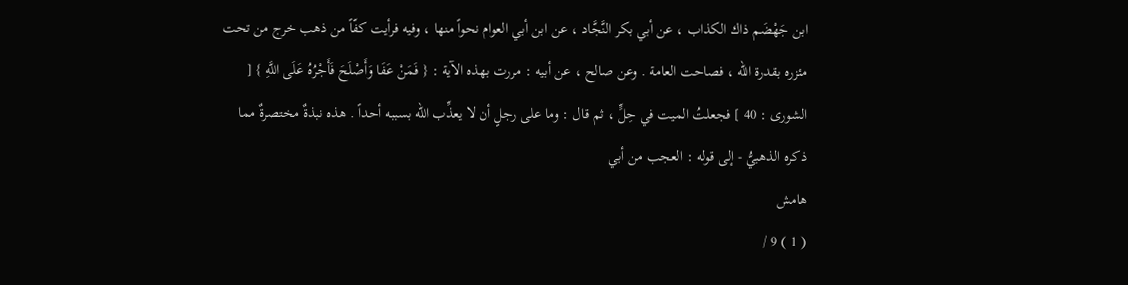ابن جَهْضَم ذاك الكذاب ، عن أبي بكر النَّجَّاد ، عن ابن أبي العوام نحواً منها ، وفيه فرأيت كفّاً من ذهب خرج من تحت مئزره بقدرة الله ، فصاحت العامة . وعن صالح ، عن أبيه : مررت بهذه الآية : { فَمَنْ عَفَا وَأَصْلَحَ فَأَجْرُهُ عَلَى اللَّهِ } [ الشورى : 40 ] فجعلتُ الميت في حِلٍّ ، ثم قال : وما على رجلٍ أن لا يعذِّب الله بسببه أحداً . هذه نبذةٌ مختصرةٌ مما ذكره الذهبيُّ - إلى قوله : العجب من أبي
هامش
( 1 ) 9 /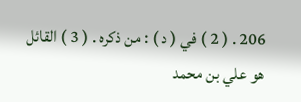206 . ( 2 ) في ( د ) : من ذكره . ( 3 ) القائل هو علي بن محمد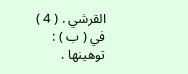القرشي . ( 4 ) في ( ب ) : توهينها .